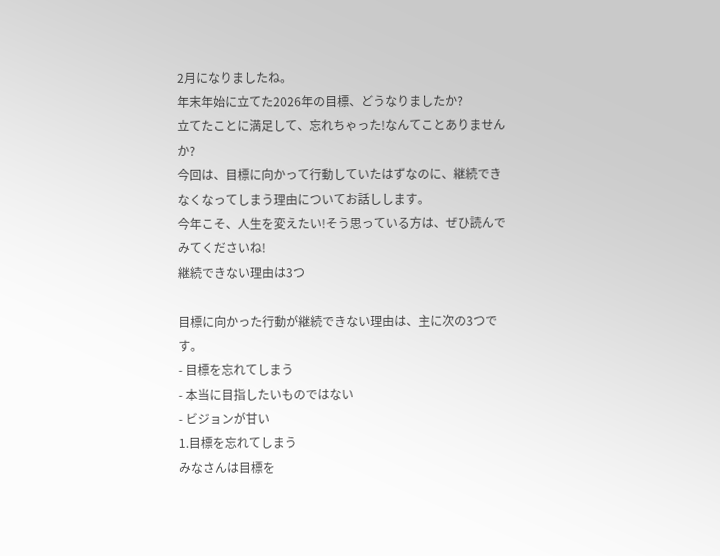2月になりましたね。
年末年始に立てた2026年の目標、どうなりましたか?
立てたことに満足して、忘れちゃった!なんてことありませんか?
今回は、目標に向かって行動していたはずなのに、継続できなくなってしまう理由についてお話しします。
今年こそ、人生を変えたい!そう思っている方は、ぜひ読んでみてくださいね!
継続できない理由は3つ

目標に向かった行動が継続できない理由は、主に次の3つです。
- 目標を忘れてしまう
- 本当に目指したいものではない
- ビジョンが甘い
1.目標を忘れてしまう
みなさんは目標を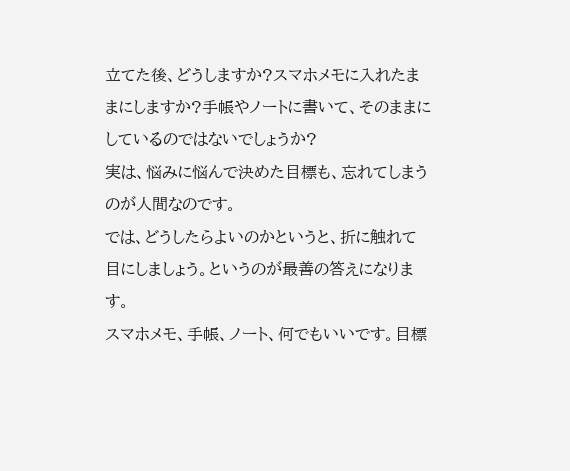立てた後、どうしますか?スマホメモに入れたままにしますか?手帳やノートに書いて、そのままにしているのではないでしょうか?
実は、悩みに悩んで決めた目標も、忘れてしまうのが人間なのです。
では、どうしたらよいのかというと、折に触れて目にしましょう。というのが最善の答えになります。
スマホメモ、手帳、ノート、何でもいいです。目標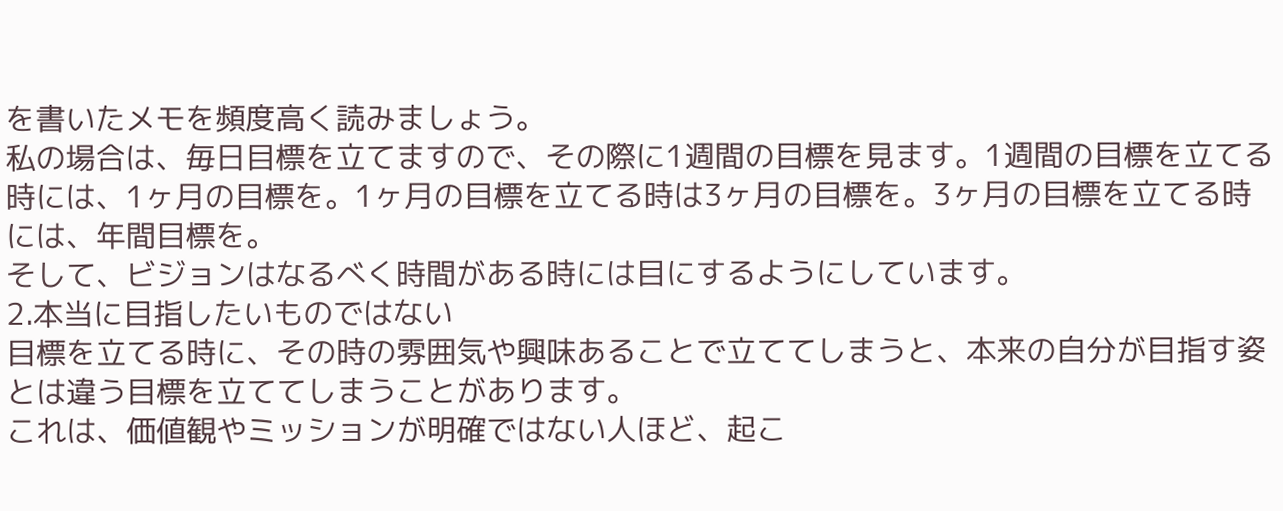を書いたメモを頻度高く読みましょう。
私の場合は、毎日目標を立てますので、その際に1週間の目標を見ます。1週間の目標を立てる時には、1ヶ月の目標を。1ヶ月の目標を立てる時は3ヶ月の目標を。3ヶ月の目標を立てる時には、年間目標を。
そして、ビジョンはなるべく時間がある時には目にするようにしています。
2.本当に目指したいものではない
目標を立てる時に、その時の雰囲気や興味あることで立ててしまうと、本来の自分が目指す姿とは違う目標を立ててしまうことがあります。
これは、価値観やミッションが明確ではない人ほど、起こ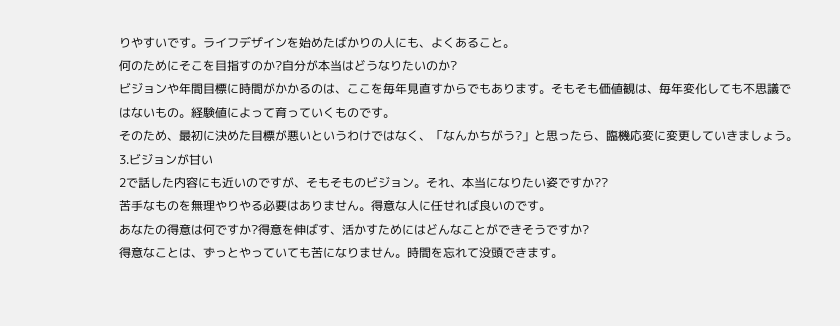りやすいです。ライフデザインを始めたばかりの人にも、よくあること。
何のためにそこを目指すのか?自分が本当はどうなりたいのか?
ビジョンや年間目標に時間がかかるのは、ここを毎年見直すからでもあります。そもそも価値観は、毎年変化しても不思議ではないもの。経験値によって育っていくものです。
そのため、最初に決めた目標が悪いというわけではなく、「なんかちがう?」と思ったら、臨機応変に変更していきましょう。
3.ビジョンが甘い
2で話した内容にも近いのですが、そもそものビジョン。それ、本当になりたい姿ですか??
苦手なものを無理やりやる必要はありません。得意な人に任せれば良いのです。
あなたの得意は何ですか?得意を伸ばす、活かすためにはどんなことができそうですか?
得意なことは、ずっとやっていても苦になりません。時間を忘れて没頭できます。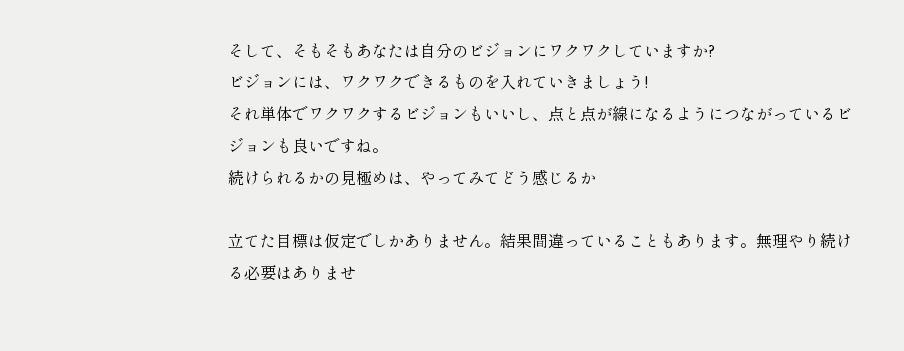そして、そもそもあなたは自分のビジョンにワクワクしていますか?
ビジョンには、ワクワクできるものを入れていきましょう!
それ単体でワクワクするビジョンもいいし、点と点が線になるようにつながっているビジョンも良いですね。
続けられるかの見極めは、やってみてどう感じるか

立てた目標は仮定でしかありません。結果間違っていることもあります。無理やり続ける必要はありませ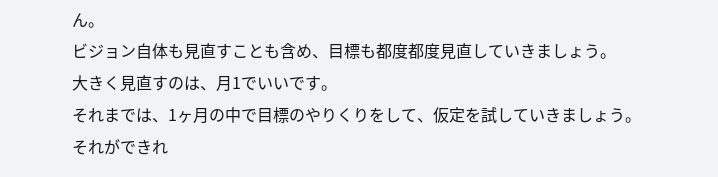ん。
ビジョン自体も見直すことも含め、目標も都度都度見直していきましょう。
大きく見直すのは、月1でいいです。
それまでは、1ヶ月の中で目標のやりくりをして、仮定を試していきましょう。
それができれ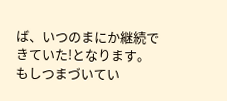ば、いつのまにか継続できていた!となります。
もしつまづいてい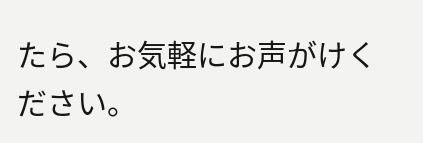たら、お気軽にお声がけください。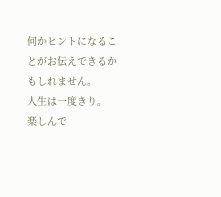何かヒントになることがお伝えできるかもしれません。
人生は一度きり。
楽しんで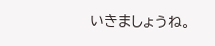いきましょうね。